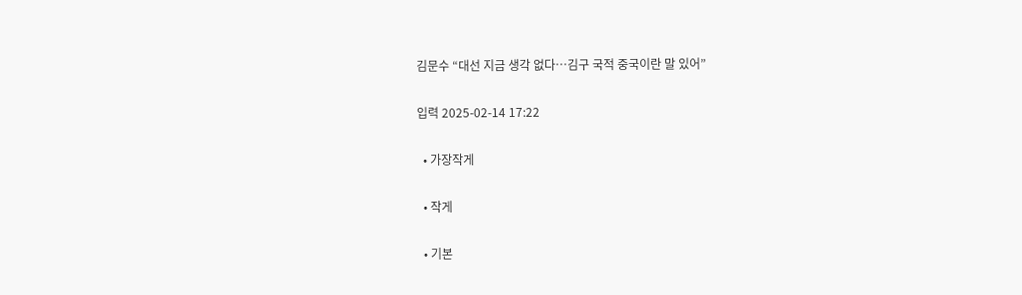김문수 “대선 지금 생각 없다…김구 국적 중국이란 말 있어”

입력 2025-02-14 17:22

  • 가장작게

  • 작게

  • 기본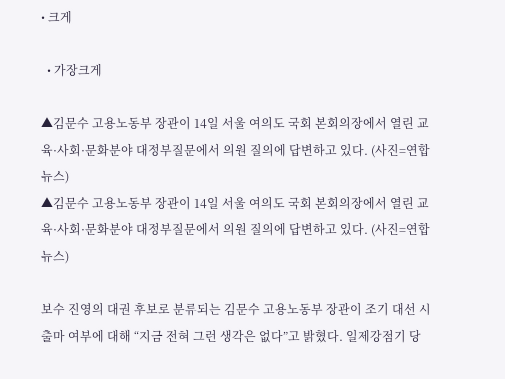• 크게

  • 가장크게

▲김문수 고용노동부 장관이 14일 서울 여의도 국회 본회의장에서 열린 교육·사회·문화분야 대정부질문에서 의원 질의에 답변하고 있다. (사진=연합뉴스)
▲김문수 고용노동부 장관이 14일 서울 여의도 국회 본회의장에서 열린 교육·사회·문화분야 대정부질문에서 의원 질의에 답변하고 있다. (사진=연합뉴스)

보수 진영의 대권 후보로 분류되는 김문수 고용노동부 장관이 조기 대선 시 출마 여부에 대해 “지금 전혀 그런 생각은 없다”고 밝혔다. 일제강점기 당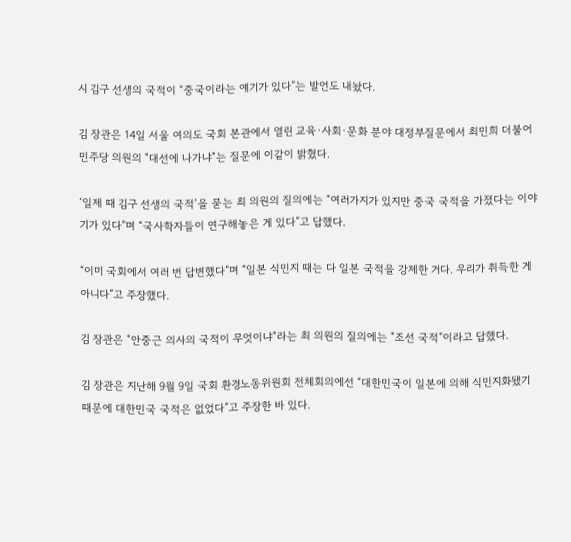시 김구 선생의 국적이 “중국이라는 얘기가 있다”는 발언도 내놨다.

김 장관은 14일 서울 여의도 국회 본관에서 열린 교육·사회·문화 분야 대정부질문에서 최민희 더불어민주당 의원의 "대선에 나가냐"는 질문에 이같이 밝혔다.

‘일제 때 김구 선생의 국적’을 묻는 최 의원의 질의에는 “여러가지가 있지만 중국 국적을 가졌다는 이야기가 있다”며 “국사학자들이 연구해놓은 게 있다”고 답했다.

“이미 국회에서 여러 번 답변했다”며 “일본 식민지 때는 다 일본 국적을 강제한 거다. 우리가 취득한 게 아니다”고 주장했다.

김 장관은 "안중근 의사의 국적이 무엇이냐"라는 최 의원의 질의에는 "조선 국적”이라고 답했다.

김 장관은 지난해 9월 9일 국회 환경노동위원회 전체회의에선 “대한민국이 일본에 의해 식민지화됐기 때문에 대한민국 국적은 없었다”고 주장한 바 있다.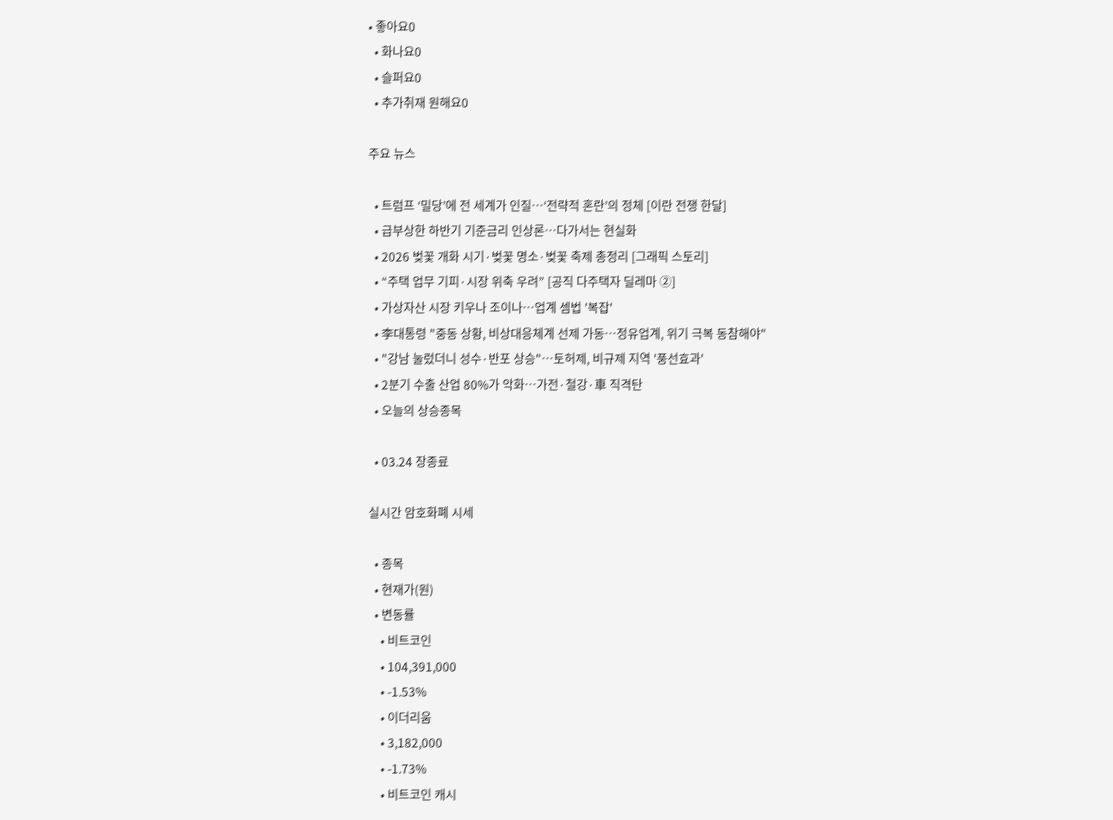• 좋아요0
  • 화나요0
  • 슬퍼요0
  • 추가취재 원해요0

주요 뉴스

  • 트럼프 ‘밀당’에 전 세계가 인질…‘전략적 혼란’의 정체 [이란 전쟁 한달]
  • 급부상한 하반기 기준금리 인상론…다가서는 현실화
  • 2026 벚꽃 개화 시기·벚꽃 명소·벚꽃 축제 총정리 [그래픽 스토리]
  • “주택 업무 기피·시장 위축 우려” [공직 다주택자 딜레마 ②]
  • 가상자산 시장 키우나 조이나…업계 셈법 '복잡'
  • 李대통령 "중동 상황, 비상대응체계 선제 가동…정유업계, 위기 극복 동참해야"
  • "강남 눌렀더니 성수·반포 상승"⋯토허제, 비규제 지역 '풍선효과'
  • 2분기 수출 산업 80%가 악화…가전·철강·車 직격탄
  • 오늘의 상승종목

  • 03.24 장종료

실시간 암호화폐 시세

  • 종목
  • 현재가(원)
  • 변동률
    • 비트코인
    • 104,391,000
    • -1.53%
    • 이더리움
    • 3,182,000
    • -1.73%
    • 비트코인 캐시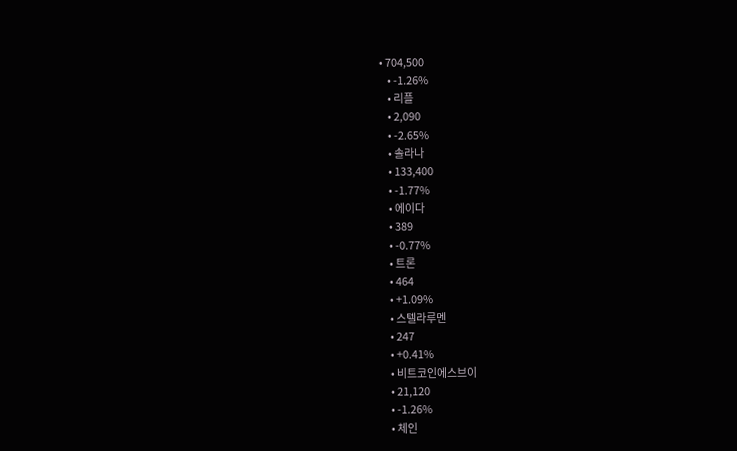• 704,500
    • -1.26%
    • 리플
    • 2,090
    • -2.65%
    • 솔라나
    • 133,400
    • -1.77%
    • 에이다
    • 389
    • -0.77%
    • 트론
    • 464
    • +1.09%
    • 스텔라루멘
    • 247
    • +0.41%
    • 비트코인에스브이
    • 21,120
    • -1.26%
    • 체인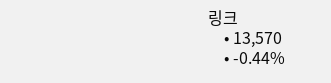링크
    • 13,570
    • -0.44%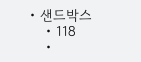• 샌드박스
    • 118
    •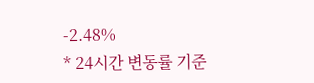-2.48%
* 24시간 변동률 기준